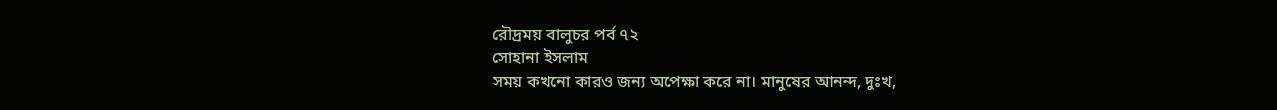রৌদ্রময় বালুচর পর্ব ৭২
সোহানা ইসলাম
সময় কখনো কারও জন্য অপেক্ষা করে না। মানুষের আনন্দ, দুঃখ,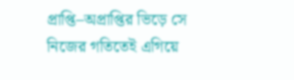প্রাপ্তি–অপ্রাপ্তির ভিড়ে সে নিজের গতিতেই এগিয়ে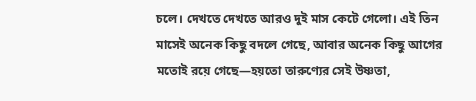চলে। দেখতে দেখতে আরও দুই মাস কেটে গেলো। এই তিন মাসেই অনেক কিছু বদলে গেছে, আবার অনেক কিছু আগের মতোই রয়ে গেছে—হয়তো তারুণ্যের সেই উষ্ণতা,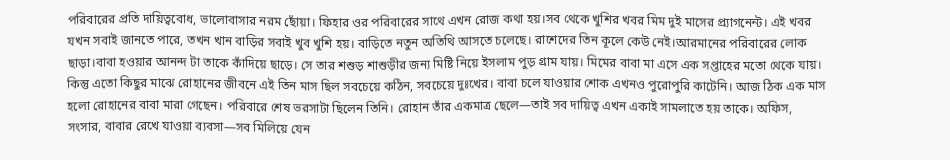পরিবারের প্রতি দায়িত্ববোধ, ভালোবাসার নরম ছোঁয়া। ফিহার ওর পরিবারের সাথে এখন রোজ কথা হয়।সব থেকে খুশির খবর মিম দুই মাসের প্র্যাগনেন্ট। এই খবর যখন সবাই জানতে পারে, তখন খান বাড়ির সবাই খুব খুশি হয়। বাড়িতে নতুন অতিথি আসতে চলেছে। রাশেদের তিন কূলে কেউ নেই।আরমানের পরিবারের লোক ছাড়া।বাবা হওয়ার আনন্দ টা তাকে কাঁদিয়ে ছাড়ে। সে তার শশুড় শাশুড়ীর জন্য মিষ্টি নিয়ে ইসলাম পুড় গ্রাম যায়। মিমের বাবা মা এসে এক সপ্তাহের মতো থেকে যায়।
কিন্তু এতো কিছুর মাঝে রোহানের জীবনে এই তিন মাস ছিল সবচেয়ে কঠিন, সবচেয়ে দুঃখের। বাবা চলে যাওয়ার শোক এখনও পুরোপুরি কাটেনি। আজ ঠিক এক মাস হলো রোহানের বাবা মারা গেছেন। পরিবারে শেষ ভরসাটা ছিলেন তিনি। রোহান তাঁর একমাত্র ছেলে—তাই সব দায়িত্ব এখন একাই সামলাতে হয় তাকে। অফিস, সংসার, বাবার রেখে যাওয়া ব্যবসা—সব মিলিয়ে যেন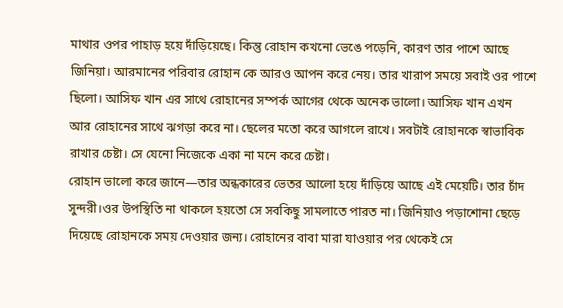মাথার ওপর পাহাড় হয়ে দাঁড়িয়েছে। কিন্তু রোহান কখনো ভেঙে পড়েনি, কারণ তার পাশে আছে জিনিয়া। আরমানের পরিবার রোহান কে আরও আপন করে নেয়। তার খারাপ সময়ে সবাই ওর পাশে ছিলো। আসিফ খান এর সাথে রোহানের সম্পর্ক আগের থেকে অনেক ভালো। আসিফ খান এখন আর রোহানের সাথে ঝগড়া করে না। ছেলের মতো করে আগলে রাখে। সবটাই রোহানকে স্বাভাবিক রাখার চেষ্টা। সে যেনো নিজেকে একা না মনে করে চেষ্টা।
রোহান ভালো করে জানে—তার অন্ধকারের ভেতর আলো হয়ে দাঁড়িয়ে আছে এই মেয়েটি। তার চাঁদ সুন্দরী।ওর উপস্থিতি না থাকলে হয়তো সে সবকিছু সামলাতে পারত না। জিনিয়াও পড়াশোনা ছেড়ে দিয়েছে রোহানকে সময় দেওয়ার জন্য। রোহানের বাবা মারা যাওয়ার পর থেকেই সে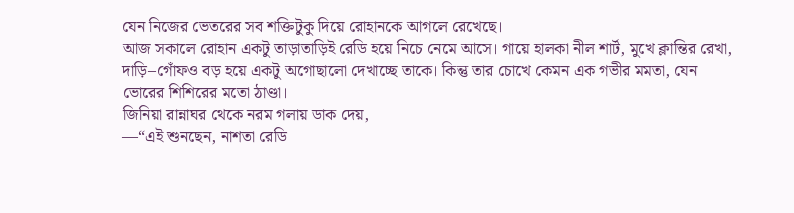যেন নিজের ভেতরের সব শক্তিটুকু দিয়ে রোহানকে আগলে রেখেছে।
আজ সকালে রোহান একটু তাড়াতাড়িই রেডি হয়ে নিচে নেমে আসে। গায়ে হালকা নীল শার্ট, মুখে ক্লান্তির রেখা, দাড়ি–গোঁফও বড় হয়ে একটু অগোছালো দেখাচ্ছে তাকে। কিন্তু তার চোখে কেমন এক গভীর মমতা, যেন ভোরের শিশিরের মতো ঠাণ্ডা।
জিনিয়া রান্নাঘর থেকে নরম গলায় ডাক দেয়,
—“এই শুনছেন, নাশতা রেডি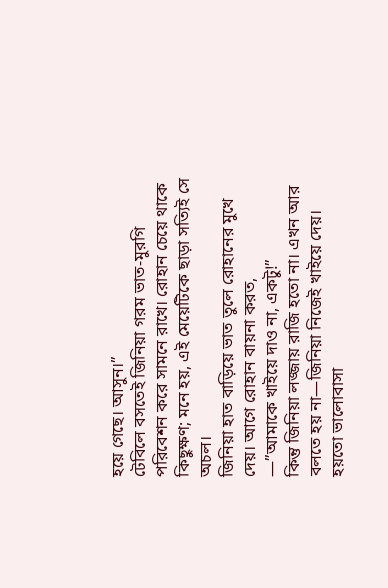হয়ে গেছে। আসুন।”
টেবিলে বসতেই জিনিয়া গরম ভাত-মুরগি পরিবেশন করে সামনে রাখে। রোহান চেয়ে থাকে কিছুক্ষণ; মনে হয়, এই মেয়েটিকে ছাড়া সত্যিই সে অচল।
জিনিয়া হাত বাড়িয়ে ভাত তুলে রোহানের মুখে দেয়। আগে রোহান বায়না করত,
—”আমাকে খাইয়ে দাও না, একটু!”
কিন্তু জিনিয়া লজ্জায় রাজি হতো না। এখন আর বলতে হয় না—জিনিয়া নিজেই খাইয়ে দেয়। হয়তো ভালোবাসা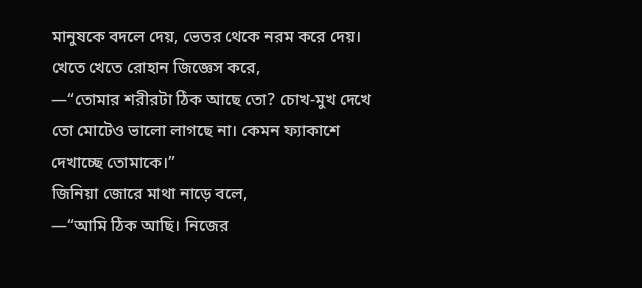মানুষকে বদলে দেয়, ভেতর থেকে নরম করে দেয়।
খেতে খেতে রোহান জিজ্ঞেস করে,
—“তোমার শরীরটা ঠিক আছে তো? চোখ-মুখ দেখে তো মোটেও ভালো লাগছে না। কেমন ফ্যাকাশে দেখাচ্ছে তোমাকে।”
জিনিয়া জোরে মাথা নাড়ে বলে,
—“আমি ঠিক আছি। নিজের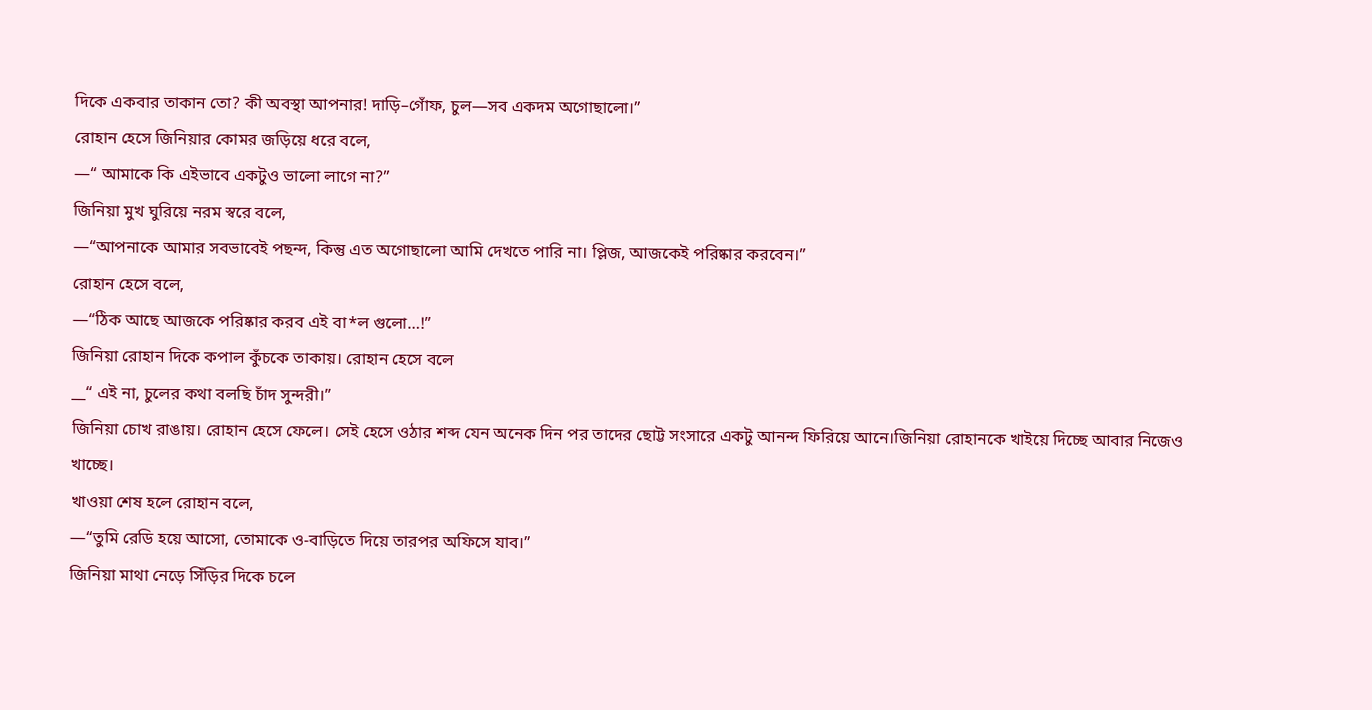দিকে একবার তাকান তো? কী অবস্থা আপনার! দাড়ি–গোঁফ, চুল—সব একদম অগোছালো।”
রোহান হেসে জিনিয়ার কোমর জড়িয়ে ধরে বলে,
—“ আমাকে কি এইভাবে একটুও ভালো লাগে না?”
জিনিয়া মুখ ঘুরিয়ে নরম স্বরে বলে,
—“আপনাকে আমার সবভাবেই পছন্দ, কিন্তু এত অগোছালো আমি দেখতে পারি না। প্লিজ, আজকেই পরিষ্কার করবেন।”
রোহান হেসে বলে,
—“ঠিক আছে আজকে পরিষ্কার করব এই বা*ল গুলো…!”
জিনিয়া রোহান দিকে কপাল কুঁচকে তাকায়। রোহান হেসে বলে
__“ এই না, চুলের কথা বলছি চাঁদ সুন্দরী।”
জিনিয়া চোখ রাঙায়। রোহান হেসে ফেলে। সেই হেসে ওঠার শব্দ যেন অনেক দিন পর তাদের ছোট্ট সংসারে একটু আনন্দ ফিরিয়ে আনে।জিনিয়া রোহানকে খাইয়ে দিচ্ছে আবার নিজেও খাচ্ছে।
খাওয়া শেষ হলে রোহান বলে,
—“তুমি রেডি হয়ে আসো, তোমাকে ও-বাড়িতে দিয়ে তারপর অফিসে যাব।”
জিনিয়া মাথা নেড়ে সিঁড়ির দিকে চলে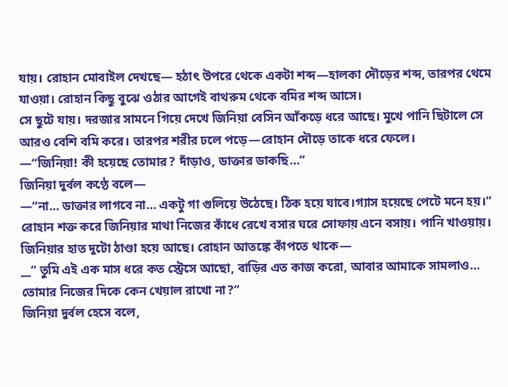যায়। রোহান মোবাইল দেখছে— হঠাৎ উপরে থেকে একটা শব্দ—হালকা দৌড়ের শব্দ, তারপর থেমে যাওয়া। রোহান কিছু বুঝে ওঠার আগেই বাথরুম থেকে বমির শব্দ আসে।
সে ছুটে যায়। দরজার সামনে গিয়ে দেখে জিনিয়া বেসিন আঁকড়ে ধরে আছে। মুখে পানি ছিটালে সে আরও বেশি বমি করে। তারপর শরীর ঢলে পড়ে—রোহান দৌড়ে তাকে ধরে ফেলে।
—“জিনিয়া! কী হয়েছে তোমার? দাঁড়াও, ডাক্তার ডাকছি…”
জিনিয়া দুর্বল কণ্ঠে বলে—
—“না… ডাক্তার লাগবে না… একটু গা গুলিয়ে উঠেছে। ঠিক হয়ে যাবে।গ্যাস হয়েছে পেটে মনে হয়।”
রোহান শক্ত করে জিনিয়ার মাথা নিজের কাঁধে রেখে বসার ঘরে সোফায় এনে বসায়। পানি খাওয়ায়। জিনিয়ার হাত দুটো ঠাণ্ডা হয়ে আছে। রোহান আতঙ্কে কাঁপতে থাকে—
__“ তুমি এই এক মাস ধরে কত স্ট্রেসে আছো, বাড়ির এত কাজ করো, আবার আমাকে সামলাও… তোমার নিজের দিকে কেন খেয়াল রাখো না?”
জিনিয়া দুর্বল হেসে বলে,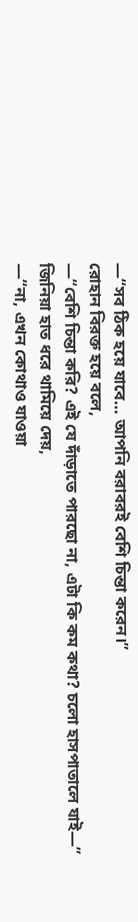—“সব ঠিক হয়ে যাবে… আপনি বরাবরই বেশি চিন্তা করেন।”
রোহান বিরক্ত হয়ে বলে,
—“বেশি চিন্তা করি? এই যে দাঁড়াতে পারছো না, এটা কি কম কথা? চলো হাসপাতালে যাই—”
জিনিয়া হাত ধরে থামিয়ে দেয়,
—“না, এখন কোথাও যাওয়া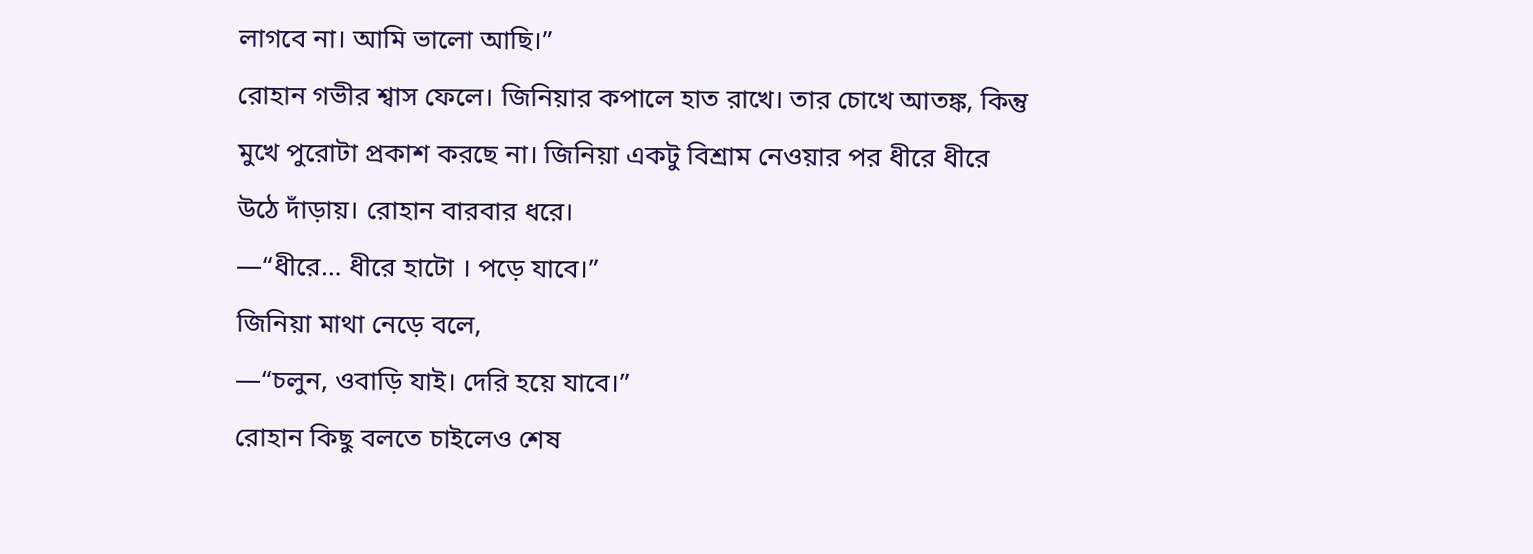লাগবে না। আমি ভালো আছি।”
রোহান গভীর শ্বাস ফেলে। জিনিয়ার কপালে হাত রাখে। তার চোখে আতঙ্ক, কিন্তু মুখে পুরোটা প্রকাশ করছে না। জিনিয়া একটু বিশ্রাম নেওয়ার পর ধীরে ধীরে উঠে দাঁড়ায়। রোহান বারবার ধরে।
—“ধীরে… ধীরে হাটো । পড়ে যাবে।”
জিনিয়া মাথা নেড়ে বলে,
—“চলুন, ওবাড়ি যাই। দেরি হয়ে যাবে।”
রোহান কিছু বলতে চাইলেও শেষ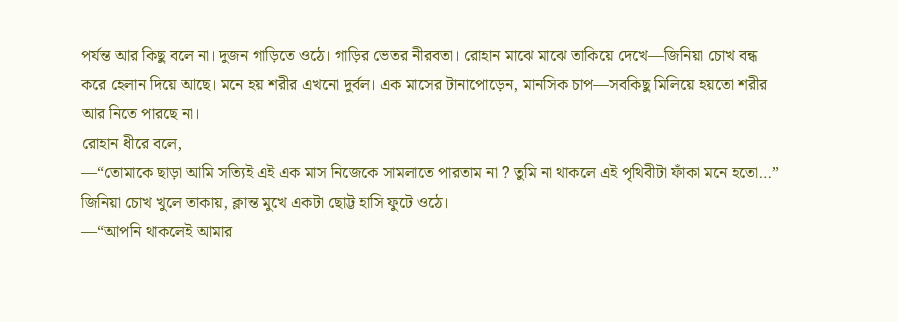পর্যন্ত আর কিছু বলে না। দুজন গাড়িতে ওঠে। গাড়ির ভেতর নীরবতা। রোহান মাঝে মাঝে তাকিয়ে দেখে—জিনিয়া চোখ বন্ধ করে হেলান দিয়ে আছে। মনে হয় শরীর এখনো দুর্বল। এক মাসের টানাপোড়েন, মানসিক চাপ—সবকিছু মিলিয়ে হয়তো শরীর আর নিতে পারছে না।
রোহান ধীরে বলে,
—“তোমাকে ছাড়া আমি সত্যিই এই এক মাস নিজেকে সামলাতে পারতাম না ? তুমি না থাকলে এই পৃথিবীটা ফাঁকা মনে হতো…”
জিনিয়া চোখ খুলে তাকায়, ক্লান্ত মুখে একটা ছোট্ট হাসি ফুটে ওঠে।
—“আপনি থাকলেই আমার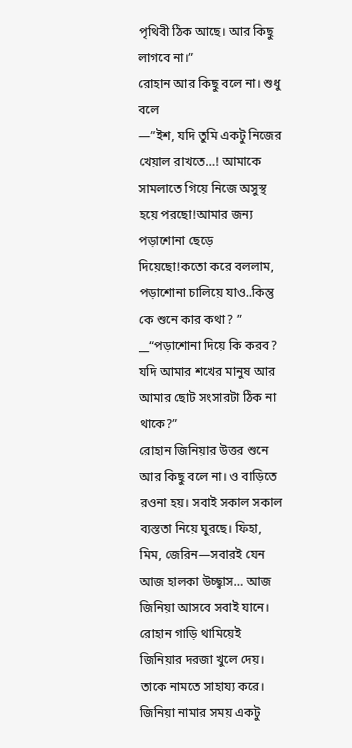পৃথিবী ঠিক আছে। আর কিছু লাগবে না।”
রোহান আর কিছু বলে না। শুধু বলে
—”ইশ, যদি তুমি একটু নিজের খেয়াল রাখতে…! আমাকে সামলাতে গিয়ে নিজে অসুস্থ হয়ে পরছো!আমার জন্য পড়াশোনা ছেড়ে দিয়েছো!কতো করে বললাম, পড়াশোনা চালিয়ে যাও..কিন্তু কে শুনে কার কথা? ”
__“পড়াশোনা দিয়ে কি করব? যদি আমার শখের মানুষ আর আমার ছোট সংসারটা ঠিক না থাকে?”
রোহান জিনিয়ার উত্তর শুনে আর কিছু বলে না। ও বাড়িতে রওনা হয়। সবাই সকাল সকাল ব্যস্ততা নিয়ে ঘুরছে। ফিহা, মিম, জেরিন—সবারই যেন আজ হালকা উচ্ছ্বাস… আজ জিনিয়া আসবে সবাই যানে। রোহান গাড়ি থামিয়েই জিনিয়ার দরজা খুলে দেয়। তাকে নামতে সাহায্য করে। জিনিয়া নামার সময় একটু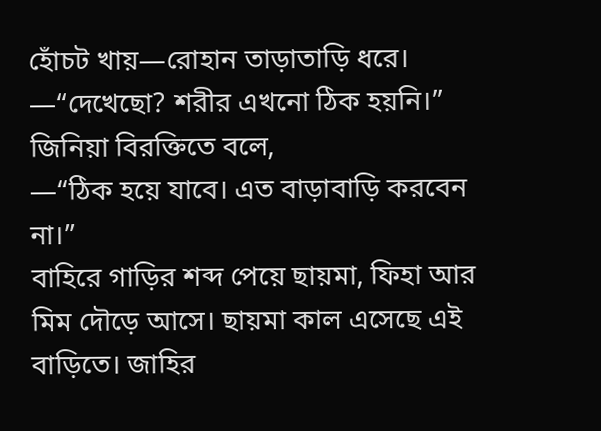হোঁচট খায়—রোহান তাড়াতাড়ি ধরে।
—“দেখেছো? শরীর এখনো ঠিক হয়নি।”
জিনিয়া বিরক্তিতে বলে,
—“ঠিক হয়ে যাবে। এত বাড়াবাড়ি করবেন না।”
বাহিরে গাড়ির শব্দ পেয়ে ছায়মা, ফিহা আর মিম দৌড়ে আসে। ছায়মা কাল এসেছে এই বাড়িতে। জাহির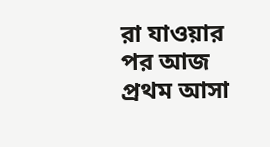রা যাওয়ার পর আজ প্রথম আসা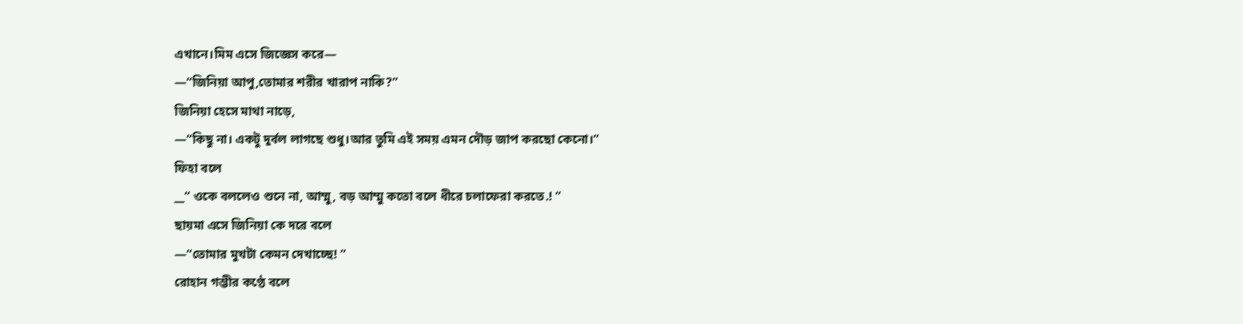এখানে।মিম এসে জিজ্ঞেস করে—
—“জিনিয়া আপু,তোমার শরীর খারাপ নাকি?”
জিনিয়া হেসে মাথা নাড়ে,
—“কিছু না। একটু দুর্বল লাগছে শুধু।আর তুমি এই সময় এমন দৌড় জাপ করছো কেনো।”
ফিহা বলে
__“ ওকে বললেও শুনে না, আম্মু, বড় আম্মু কতো বলে ধীরে চলাফেরা করতে.! ”
ছায়মা এসে জিনিয়া কে দরে বলে
—“তোমার মুখটা কেমন দেখাচ্ছে! ”
রোহান গম্ভীর কণ্ঠে বলে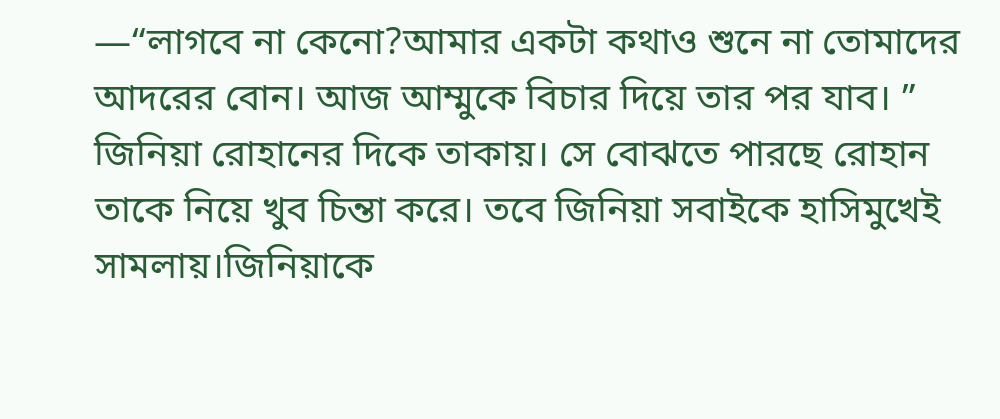—“লাগবে না কেনো?আমার একটা কথাও শুনে না তোমাদের আদরের বোন। আজ আম্মুকে বিচার দিয়ে তার পর যাব। ”
জিনিয়া রোহানের দিকে তাকায়। সে বোঝতে পারছে রোহান তাকে নিয়ে খুব চিন্তা করে। তবে জিনিয়া সবাইকে হাসিমুখেই সামলায়।জিনিয়াকে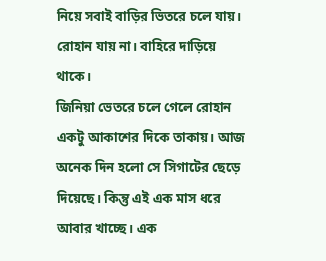নিয়ে সবাই বাড়ির ভিতরে চলে যায়। রোহান যায় না। বাহিরে দাড়িয়ে থাকে।
জিনিয়া ভেতরে চলে গেলে রোহান একটু আকাশের দিকে তাকায়। আজ অনেক দিন হলো সে সিগাটের ছেড়ে দিয়েছে। কিন্তু এই এক মাস ধরে আবার খাচ্ছে। এক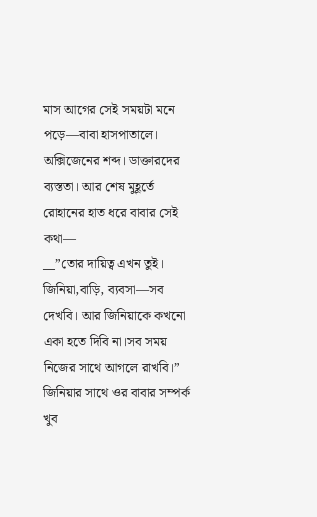মাস আগের সেই সময়টা মনে পড়ে—বাবা হাসপাতালে। অক্সিজেনের শব্দ। ডাক্তারদের ব্যস্ততা। আর শেষ মুহূর্তে রোহানের হাত ধরে বাবার সেই কথা—
__”তোর দায়িত্ব এখন তুই। জিনিয়া,বাড়ি, ব্যবসা—সব দেখবি। আর জিনিয়াকে কখনো একা হতে দিবি না।সব সময় নিজের সাথে আগলে রাখবি।”
জিনিয়ার সাথে ওর বাবার সম্পর্ক খুব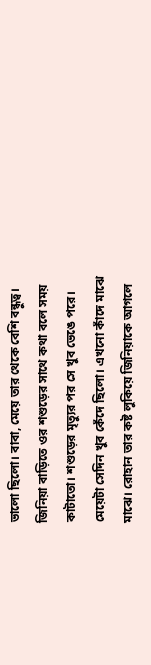ভালো ছিলো। বাবা, মেয়ে তার থেকে বেশি বন্ধুত্ব। জিনিয়া বাড়িতে ওর শশুড়ের সাথে কথা বলে সময় কাটাতো। শশুড়ের মৃত্যুর পর সে খুব ভেঙে পরে। মেয়েটা সেদিন খুব কেঁদে ছিলো। এখনো কাঁদে মাঝে মাঝে। রোহান তার কষ্ট লুকিয়ে জিনিয়াকে আগলে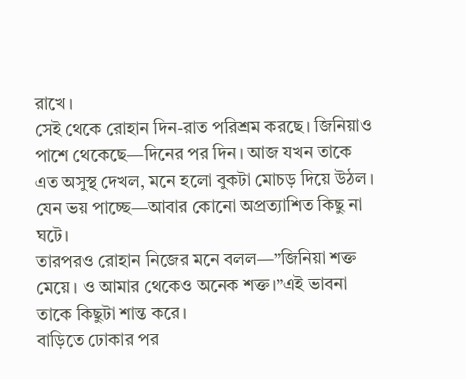রাখে।
সেই থেকে রোহান দিন-রাত পরিশ্রম করছে। জিনিয়াও পাশে থেকেছে—দিনের পর দিন। আজ যখন তাকে এত অসুস্থ দেখল, মনে হলো বুকটা মোচড় দিয়ে উঠল। যেন ভয় পাচ্ছে—আবার কোনো অপ্রত্যাশিত কিছু না ঘটে।
তারপরও রোহান নিজের মনে বলল—”জিনিয়া শক্ত মেয়ে। ও আমার থেকেও অনেক শক্ত।”এই ভাবনা তাকে কিছুটা শান্ত করে।
বাড়িতে ঢোকার পর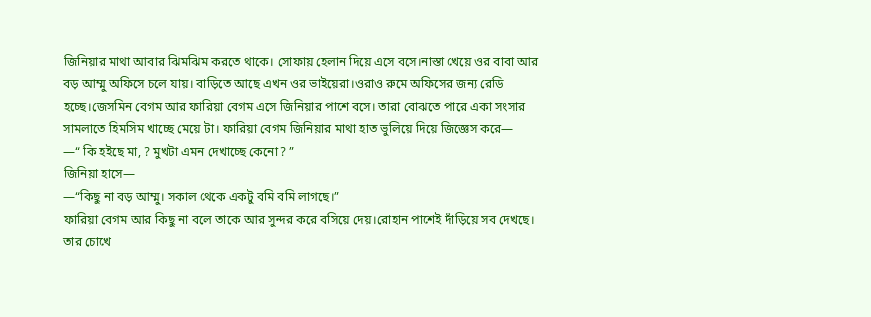জিনিয়ার মাথা আবার ঝিমঝিম করতে থাকে। সোফায় হেলান দিয়ে এসে বসে।নাস্তা খেয়ে ওর বাবা আর বড় আম্মু অফিসে চলে যায়। বাড়িতে আছে এখন ওর ভাইয়েরা।ওরাও রুমে অফিসের জন্য রেডি হচ্ছে।জেসমিন বেগম আর ফারিয়া বেগম এসে জিনিয়ার পাশে বসে। তারা বোঝতে পারে একা সংসার সামলাতে হিমসিম খাচ্ছে মেয়ে টা। ফারিয়া বেগম জিনিয়ার মাথা হাত ভুলিয়ে দিয়ে জিজ্ঞেস করে—
—“ কি হইছে মা, ? মুখটা এমন দেখাচ্ছে কেনো? ”
জিনিয়া হাসে—
—“কিছু না বড় আম্মু। সকাল থেকে একটু বমি বমি লাগছে।”
ফারিয়া বেগম আর কিছু না বলে তাকে আর সুন্দর করে বসিয়ে দেয়।রোহান পাশেই দাঁড়িয়ে সব দেখছে। তার চোখে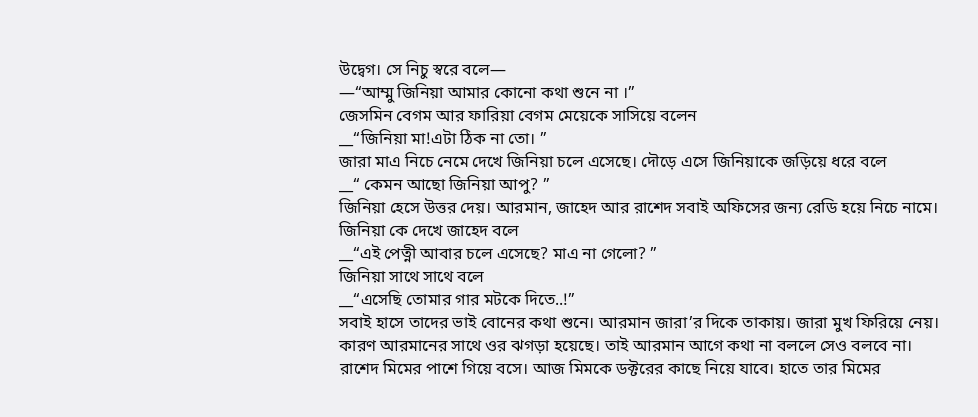উদ্বেগ। সে নিচু স্বরে বলে—
—“আম্মু জিনিয়া আমার কোনো কথা শুনে না ।”
জেসমিন বেগম আর ফারিয়া বেগম মেয়েকে সাসিয়ে বলেন
__“জিনিয়া মা!এটা ঠিক না তো। ”
জারা মাএ নিচে নেমে দেখে জিনিয়া চলে এসেছে। দৌড়ে এসে জিনিয়াকে জড়িয়ে ধরে বলে
__“ কেমন আছো জিনিয়া আপু? ”
জিনিয়া হেসে উত্তর দেয়। আরমান, জাহেদ আর রাশেদ সবাই অফিসের জন্য রেডি হয়ে নিচে নামে। জিনিয়া কে দেখে জাহেদ বলে
__“এই পেত্নী আবার চলে এসেছে? মাএ না গেলো? ”
জিনিয়া সাথে সাথে বলে
__“এসেছি তোমার গার মটকে দিতে..!”
সবাই হাসে তাদের ভাই বোনের কথা শুনে। আরমান জারা’র দিকে তাকায়। জারা মুখ ফিরিয়ে নেয়। কারণ আরমানের সাথে ওর ঝগড়া হয়েছে। তাই আরমান আগে কথা না বললে সেও বলবে না।
রাশেদ মিমের পাশে গিয়ে বসে। আজ মিমকে ডক্টরের কাছে নিয়ে যাবে। হাতে তার মিমের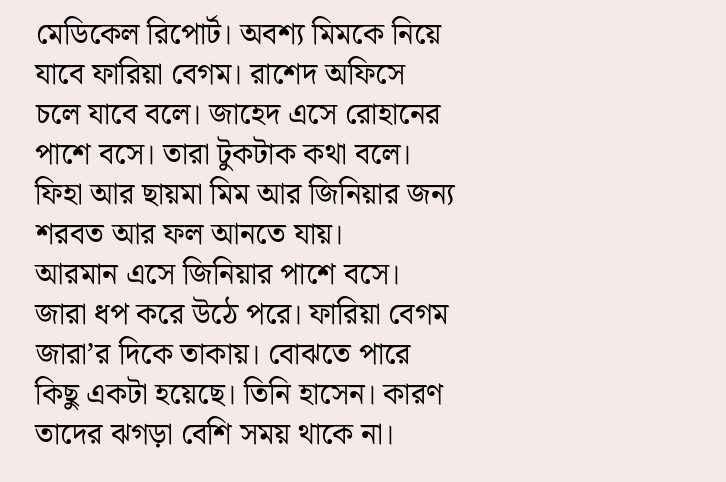মেডিকেল রিপোর্ট। অবশ্য মিমকে নিয়ে যাবে ফারিয়া বেগম। রাশেদ অফিসে চলে যাবে বলে। জাহেদ এসে রোহানের পাশে বসে। তারা টুকটাক কথা বলে। ফিহা আর ছায়মা মিম আর জিনিয়ার জন্য শরবত আর ফল আনতে যায়।
আরমান এসে জিনিয়ার পাশে বসে। জারা ধপ করে উঠে পরে। ফারিয়া বেগম জারা’র দিকে তাকায়। বোঝতে পারে কিছু একটা হয়েছে। তিনি হাসেন। কারণ তাদের ঝগড়া বেশি সময় থাকে না।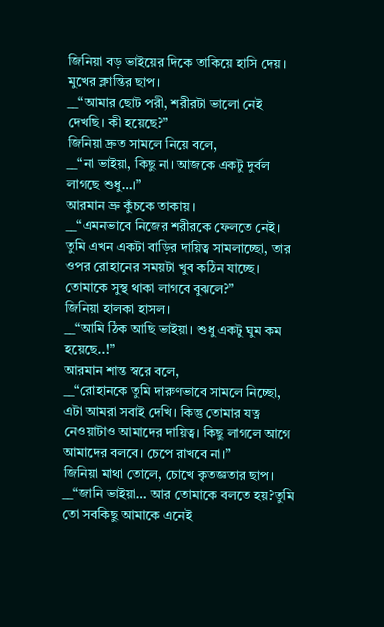জিনিয়া বড় ভাইয়ের দিকে তাকিয়ে হাসি দেয়।
মুখের ক্লান্তির ছাপ।
__“আমার ছোট পরী, শরীরটা ভালো নেই দেখছি। কী হয়েছে?”
জিনিয়া দ্রুত সামলে নিয়ে বলে,
__“না ভাইয়া, কিছু না। আজকে একটু দুর্বল লাগছে শুধু…।”
আরমান ভ্রু কুঁচকে তাকায়।
__“এমনভাবে নিজের শরীরকে ফেলতে নেই। তুমি এখন একটা বাড়ির দায়িত্ব সামলাচ্ছো, তার ওপর রোহানের সময়টা খুব কঠিন যাচ্ছে। তোমাকে সুস্থ থাকা লাগবে বুঝলে?”
জিনিয়া হালকা হাসল।
__“আমি ঠিক আছি ভাইয়া। শুধু একটু ঘুম কম হয়েছে..!”
আরমান শান্ত স্বরে বলে,
__“রোহানকে তুমি দারুণভাবে সামলে নিচ্ছো, এটা আমরা সবাই দেখি। কিন্তু তোমার যত্ন নেওয়াটাও আমাদের দায়িত্ব। কিছু লাগলে আগে আমাদের বলবে। চেপে রাখবে না।”
জিনিয়া মাথা তোলে, চোখে কৃতজ্ঞতার ছাপ।
__“জানি ভাইয়া… আর তোমাকে বলতে হয়?তুমি তো সবকিছু আমাকে এনেই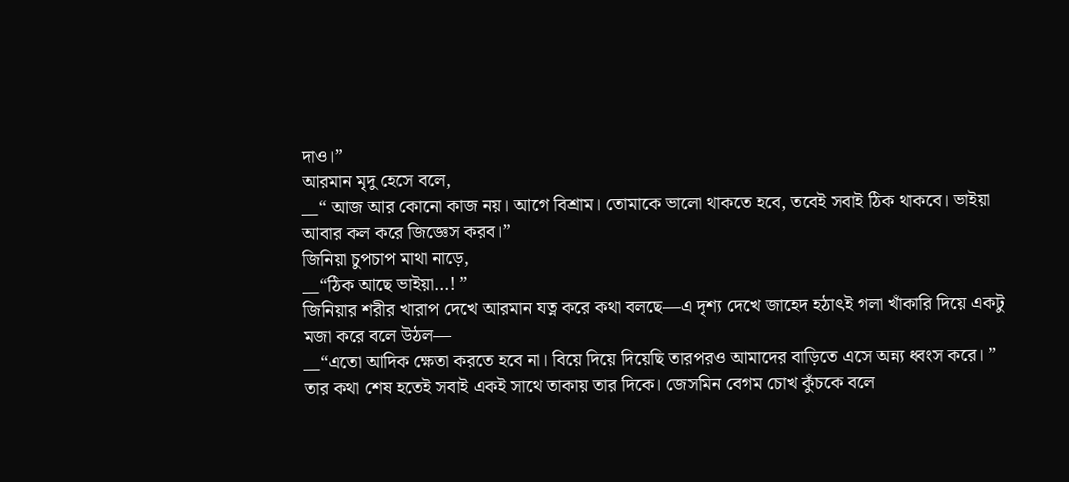দাও।”
আরমান মৃদু হেসে বলে,
__“ আজ আর কোনো কাজ নয়। আগে বিশ্রাম। তোমাকে ভালো থাকতে হবে, তবেই সবাই ঠিক থাকবে। ভাইয়া আবার কল করে জিজ্ঞেস করব।”
জিনিয়া চুপচাপ মাথা নাড়ে,
__“ঠিক আছে ভাইয়া…! ”
জিনিয়ার শরীর খারাপ দেখে আরমান যত্ন করে কথা বলছে—এ দৃশ্য দেখে জাহেদ হঠাৎই গলা খাঁকারি দিয়ে একটু মজা করে বলে উঠল—
__“এতো আদিক ক্ষেতা করতে হবে না। বিয়ে দিয়ে দিয়েছি তারপরও আমাদের বাড়িতে এসে অন্ন্য ধ্বংস করে। ”
তার কথা শেষ হতেই সবাই একই সাথে তাকায় তার দিকে। জেসমিন বেগম চোখ কুঁচকে বলে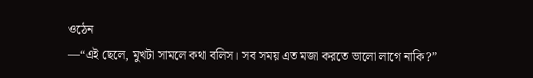ওঠেন
—“এই ছেলে, মুখটা সামলে কথা বলিস। সব সময় এত মজা করতে ভালো লাগে নাকি?”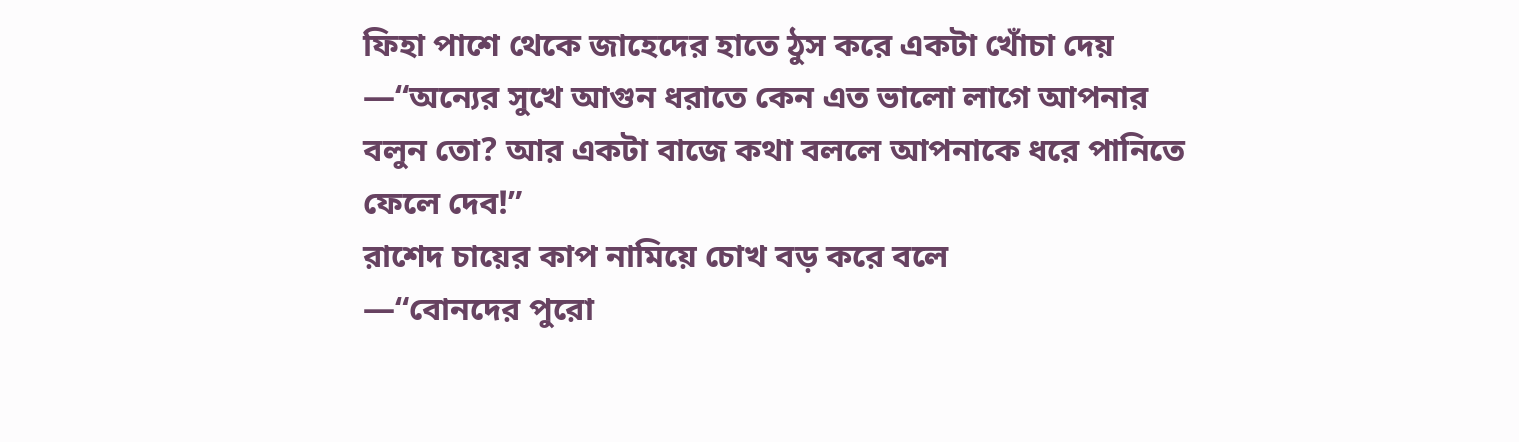ফিহা পাশে থেকে জাহেদের হাতে ঠুস করে একটা খোঁচা দেয়
—“অন্যের সুখে আগুন ধরাতে কেন এত ভালো লাগে আপনার বলুন তো? আর একটা বাজে কথা বললে আপনাকে ধরে পানিতে ফেলে দেব!”
রাশেদ চায়ের কাপ নামিয়ে চোখ বড় করে বলে
—“বোনদের পুরো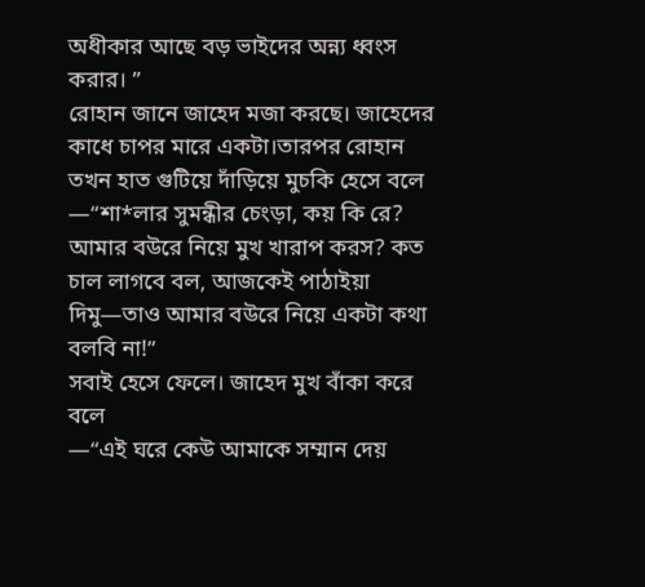অধীকার আছে বড় ভাইদের অন্ন্য ধ্বংস করার। ”
রোহান জানে জাহেদ মজা করছে। জাহেদের কাধে চাপর মারে একটা।তারপর রোহান তখন হাত গুটিয়ে দাঁড়িয়ে মুচকি হেসে বলে
—“শা*লার সুমন্ধীর চেংড়া, কয় কি রে? আমার বউরে নিয়ে মুখ খারাপ করস? কত চাল লাগবে বল, আজকেই পাঠাইয়া দিমু—তাও আমার বউরে নিয়ে একটা কথা বলবি না!”
সবাই হেসে ফেলে। জাহেদ মুখ বাঁকা করে বলে
—“এই ঘরে কেউ আমাকে সম্মান দেয়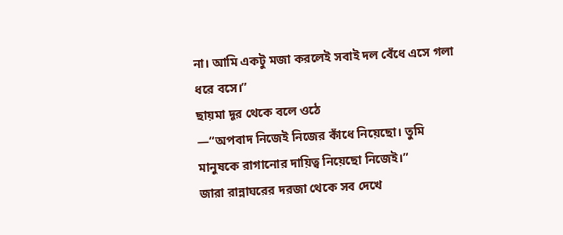না। আমি একটু মজা করলেই সবাই দল বেঁধে এসে গলা ধরে বসে।”
ছায়মা দূর থেকে বলে ওঠে
—“অপবাদ নিজেই নিজের কাঁধে নিয়েছো। তুমি মানুষকে রাগানোর দায়িত্ব নিয়েছো নিজেই।”
জারা রান্নাঘরের দরজা থেকে সব দেখে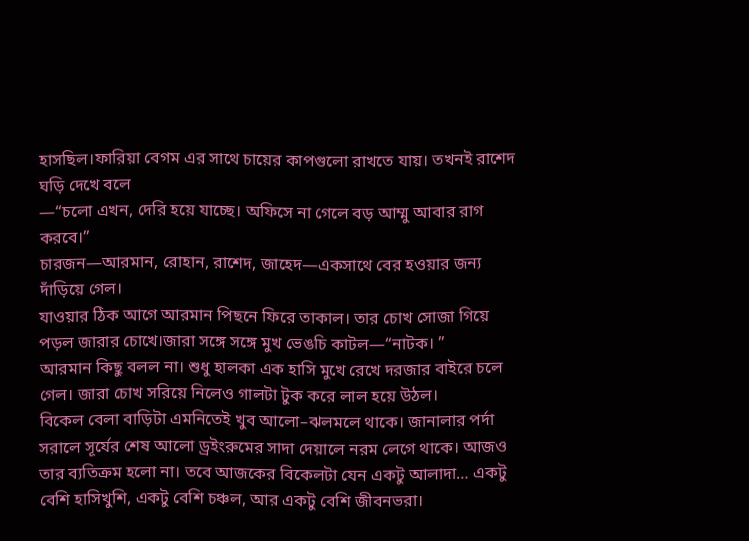হাসছিল।ফারিয়া বেগম এর সাথে চায়ের কাপগুলো রাখতে যায়। তখনই রাশেদ ঘড়ি দেখে বলে
—“চলো এখন, দেরি হয়ে যাচ্ছে। অফিসে না গেলে বড় আম্মু আবার রাগ করবে।”
চারজন—আরমান, রোহান, রাশেদ, জাহেদ—একসাথে বের হওয়ার জন্য দাঁড়িয়ে গেল।
যাওয়ার ঠিক আগে আরমান পিছনে ফিরে তাকাল। তার চোখ সোজা গিয়ে পড়ল জারার চোখে।জারা সঙ্গে সঙ্গে মুখ ভেঙচি কাটল—“নাটক। ”
আরমান কিছু বলল না। শুধু হালকা এক হাসি মুখে রেখে দরজার বাইরে চলে গেল। জারা চোখ সরিয়ে নিলেও গালটা টুক করে লাল হয়ে উঠল।
বিকেল বেলা বাড়িটা এমনিতেই খুব আলো–ঝলমলে থাকে। জানালার পর্দা সরালে সূর্যের শেষ আলো ড্রইংরুমের সাদা দেয়ালে নরম লেগে থাকে। আজও তার ব্যতিক্রম হলো না। তবে আজকের বিকেলটা যেন একটু আলাদা… একটু বেশি হাসিখুশি, একটু বেশি চঞ্চল, আর একটু বেশি জীবনভরা।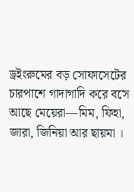ড্রইংরুমের বড় সোফাসেটের চারপাশে গাদাগাদি করে বসে আছে মেয়েরা—মিম, ফিহা, জারা, জিনিয়া আর ছায়মা ।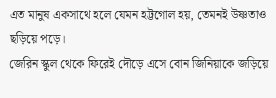এত মানুষ একসাথে হলে যেমন হট্টগোল হয়, তেমনই উষ্ণতাও ছড়িয়ে পড়ে।
জেরিন স্কুল থেকে ফিরেই দৌড়ে এসে বোন জিনিয়াকে জড়িয়ে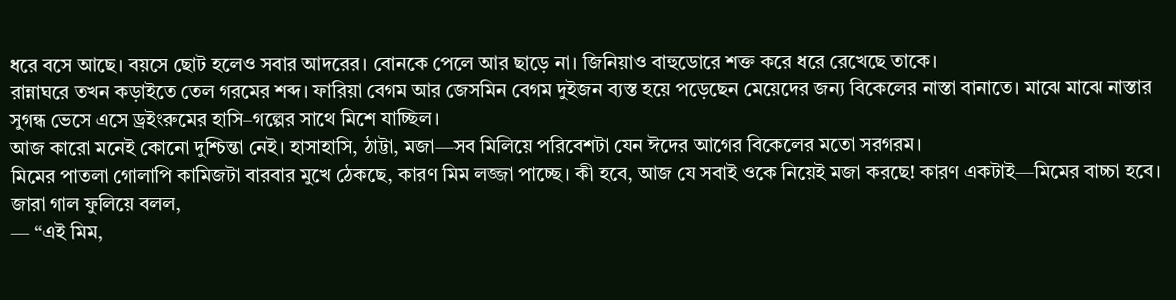ধরে বসে আছে। বয়সে ছোট হলেও সবার আদরের। বোনকে পেলে আর ছাড়ে না। জিনিয়াও বাহুডোরে শক্ত করে ধরে রেখেছে তাকে।
রান্নাঘরে তখন কড়াইতে তেল গরমের শব্দ। ফারিয়া বেগম আর জেসমিন বেগম দুইজন ব্যস্ত হয়ে পড়েছেন মেয়েদের জন্য বিকেলের নাস্তা বানাতে। মাঝে মাঝে নাস্তার সুগন্ধ ভেসে এসে ড্রইংরুমের হাসি–গল্পের সাথে মিশে যাচ্ছিল।
আজ কারো মনেই কোনো দুশ্চিন্তা নেই। হাসাহাসি, ঠাট্টা, মজা—সব মিলিয়ে পরিবেশটা যেন ঈদের আগের বিকেলের মতো সরগরম।
মিমের পাতলা গোলাপি কামিজটা বারবার মুখে ঠেকছে, কারণ মিম লজ্জা পাচ্ছে। কী হবে, আজ যে সবাই ওকে নিয়েই মজা করছে! কারণ একটাই—মিমের বাচ্চা হবে।
জারা গাল ফুলিয়ে বলল,
— “এই মিম,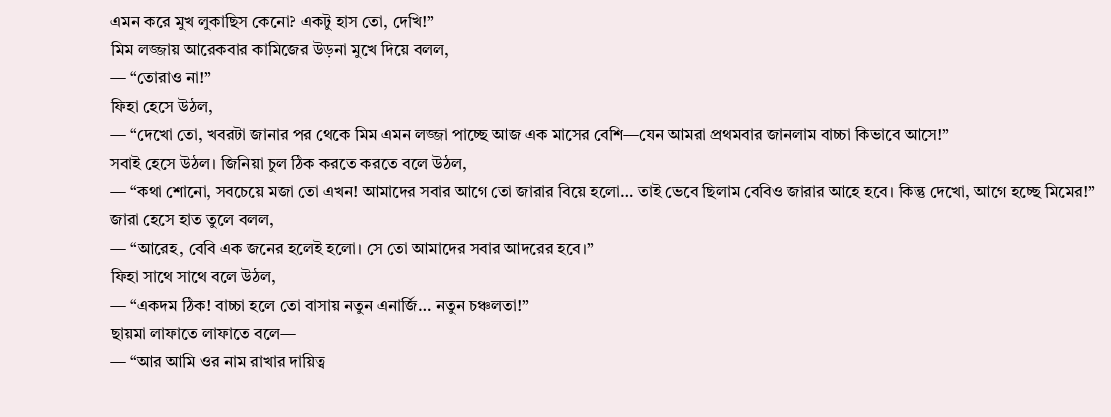এমন করে মুখ লুকাছিস কেনো? একটু হাস তো, দেখি!”
মিম লজ্জায় আরেকবার কামিজের উড়না মুখে দিয়ে বলল,
— “তোরাও না!”
ফিহা হেসে উঠল,
— “দেখো তো, খবরটা জানার পর থেকে মিম এমন লজ্জা পাচ্ছে আজ এক মাসের বেশি—যেন আমরা প্রথমবার জানলাম বাচ্চা কিভাবে আসে!”
সবাই হেসে উঠল। জিনিয়া চুল ঠিক করতে করতে বলে উঠল,
— “কথা শোনো, সবচেয়ে মজা তো এখন! আমাদের সবার আগে তো জারার বিয়ে হলো… তাই ভেবে ছিলাম বেবিও জারার আহে হবে। কিন্তু দেখো, আগে হচ্ছে মিমের!”
জারা হেসে হাত তুলে বলল,
— “আরেহ, বেবি এক জনের হলেই হলো। সে তো আমাদের সবার আদরের হবে।”
ফিহা সাথে সাথে বলে উঠল,
— “একদম ঠিক! বাচ্চা হলে তো বাসায় নতুন এনার্জি… নতুন চঞ্চলতা!”
ছায়মা লাফাতে লাফাতে বলে—
— “আর আমি ওর নাম রাখার দায়িত্ব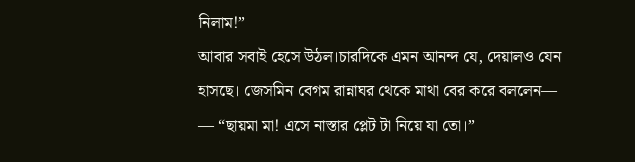নিলাম!”
আবার সবাই হেসে উঠল।চারদিকে এমন আনন্দ যে, দেয়ালও যেন হাসছে। জেসমিন বেগম রান্নাঘর থেকে মাথা বের করে বললেন—
— “ছায়মা মা! এসে নাস্তার প্লেট টা নিয়ে যা তো।”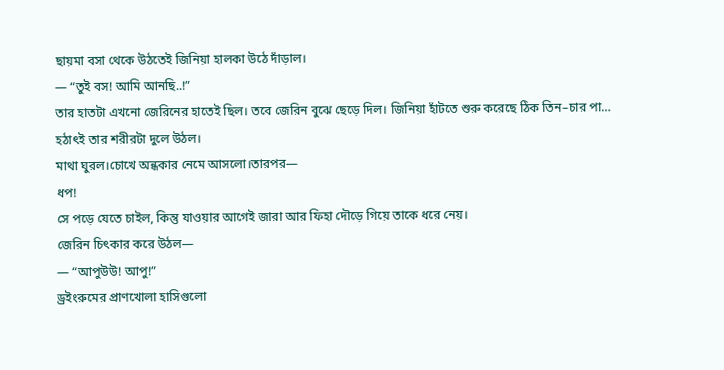ছায়মা বসা থেকে উঠতেই জিনিয়া হালকা উঠে দাঁড়াল।
— “তুই বস! আমি আনছি..!”
তার হাতটা এখনো জেরিনের হাতেই ছিল। তবে জেরিন বুঝে ছেড়ে দিল। জিনিয়া হাঁটতে শুরু করেছে ঠিক তিন–চার পা… হঠাৎই তার শরীরটা দুলে উঠল।
মাথা ঘুরল।চোখে অন্ধকার নেমে আসলো।তারপর—
ধপ!
সে পড়ে যেতে চাইল, কিন্তু যাওয়ার আগেই জারা আর ফিহা দৌড়ে গিয়ে তাকে ধরে নেয়।
জেরিন চিৎকার করে উঠল—
— “আপুউউ! আপু!”
ড্রইংরুমের প্রাণখোলা হাসিগুলো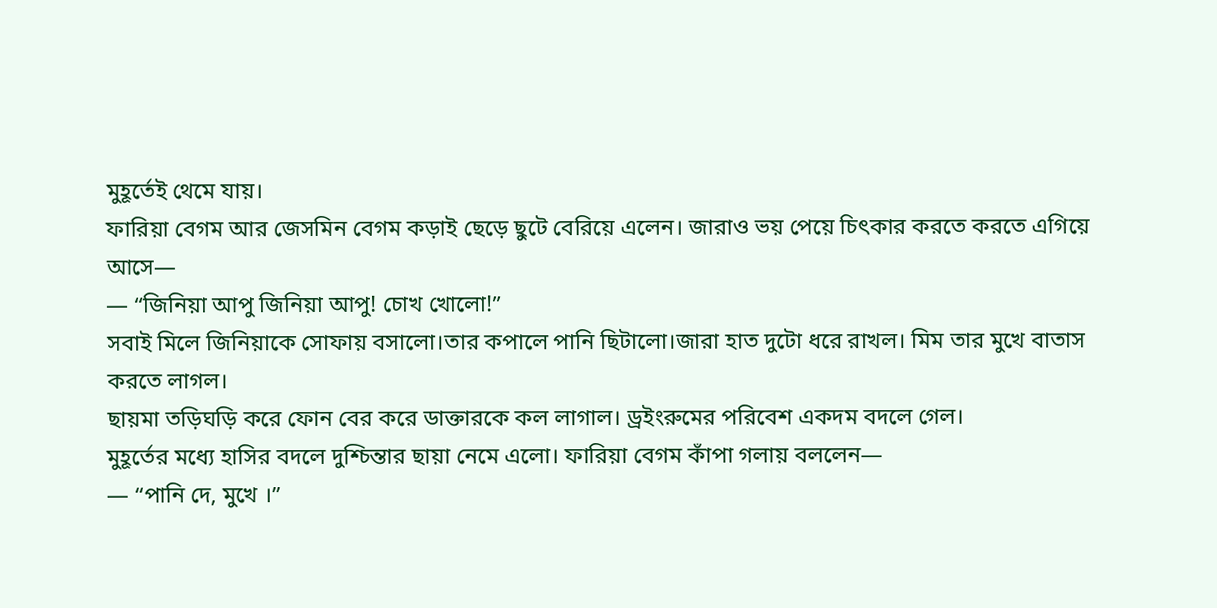মুহূর্তেই থেমে যায়।
ফারিয়া বেগম আর জেসমিন বেগম কড়াই ছেড়ে ছুটে বেরিয়ে এলেন। জারাও ভয় পেয়ে চিৎকার করতে করতে এগিয়ে আসে—
— “জিনিয়া আপু জিনিয়া আপু! চোখ খোলো!”
সবাই মিলে জিনিয়াকে সোফায় বসালো।তার কপালে পানি ছিটালো।জারা হাত দুটো ধরে রাখল। মিম তার মুখে বাতাস করতে লাগল।
ছায়মা তড়িঘড়ি করে ফোন বের করে ডাক্তারকে কল লাগাল। ড্রইংরুমের পরিবেশ একদম বদলে গেল।
মুহূর্তের মধ্যে হাসির বদলে দুশ্চিন্তার ছায়া নেমে এলো। ফারিয়া বেগম কাঁপা গলায় বললেন—
— “পানি দে, মুখে ।”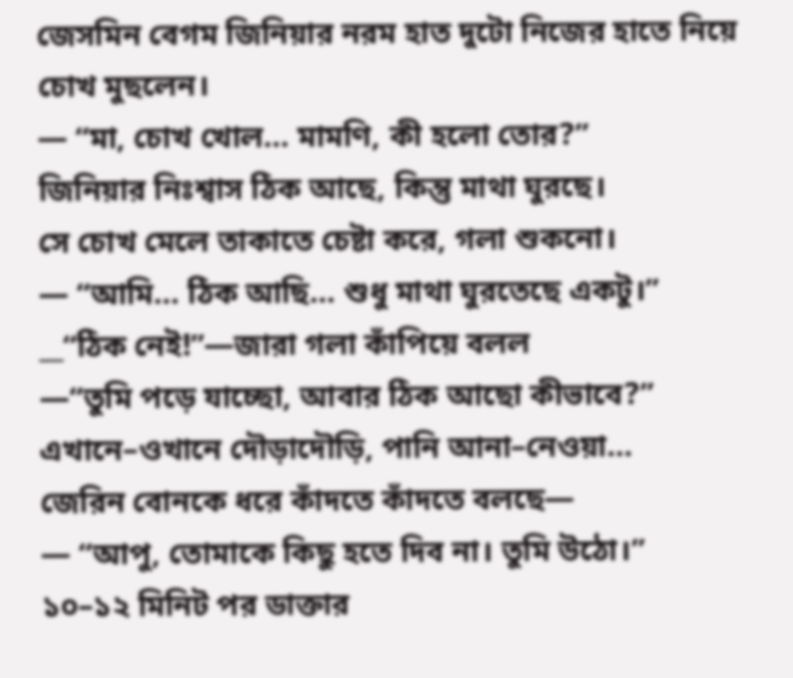জেসমিন বেগম জিনিয়ার নরম হাত দুটো নিজের হাতে নিয়ে চোখ মুছলেন।
— “মা, চোখ খোল… মামণি, কী হলো তোর?”
জিনিয়ার নিঃশ্বাস ঠিক আছে, কিন্তু মাথা ঘুরছে।
সে চোখ মেলে তাকাতে চেষ্টা করে, গলা শুকনো।
— “আমি… ঠিক আছি… শুধু মাথা ঘুরতেছে একটু।”
__“ঠিক নেই!”—জারা গলা কাঁপিয়ে বলল
—“তুমি পড়ে যাচ্ছো, আবার ঠিক আছো কীভাবে?”
এখানে–ওখানে দৌড়াদৌড়ি, পানি আনা–নেওয়া…
জেরিন বোনকে ধরে কাঁদতে কাঁদতে বলছে—
— “আপু, তোমাকে কিছু হতে দিব না। তুমি উঠো।”
১০–১২ মিনিট পর ডাক্তার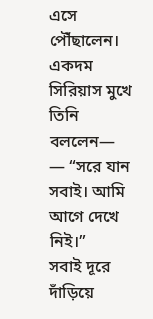এসে পৌঁছালেন।
একদম সিরিয়াস মুখে তিনি বললেন—
— “সরে যান সবাই। আমি আগে দেখে নিই।”
সবাই দূরে দাঁড়িয়ে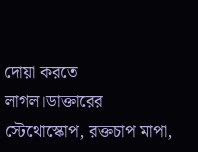দোয়া করতে লাগল।ডাক্তারের স্টেথোস্কোপ, রক্তচাপ মাপা,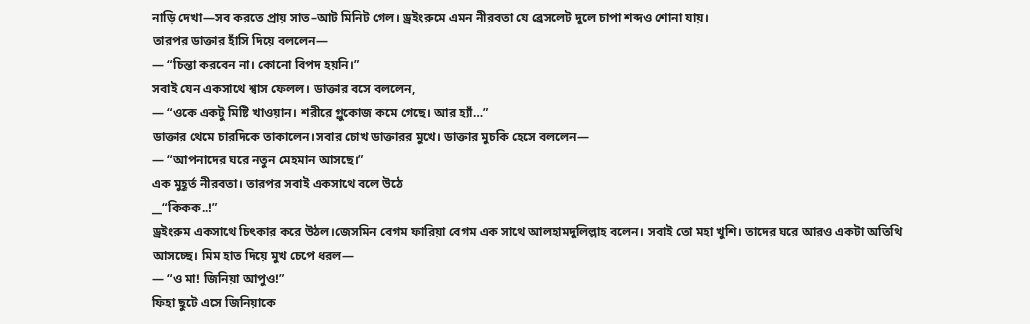নাড়ি দেখা—সব করতে প্রায় সাত–আট মিনিট গেল। ড্রইংরুমে এমন নীরবতা যে ব্রেসলেট দুলে চাপা শব্দও শোনা যায়।
তারপর ডাক্তার হাঁসি দিয়ে বললেন—
— “চিন্তা করবেন না। কোনো বিপদ হয়নি।”
সবাই যেন একসাথে শ্বাস ফেলল। ডাক্তার বসে বললেন,
— “ওকে একটু মিষ্টি খাওয়ান। শরীরে গ্লুকোজ কমে গেছে। আর হ্যাঁ…”
ডাক্তার থেমে চারদিকে তাকালেন।সবার চোখ ডাক্তারর মুখে। ডাক্তার মুচকি হেসে বললেন—
— “আপনাদের ঘরে নতুন মেহমান আসছে।”
এক মুহূর্ত নীরবতা। তারপর সবাই একসাথে বলে উঠে
__“কিকক..!”
ড্রইংরুম একসাথে চিৎকার করে উঠল।জেসমিন বেগম ফারিয়া বেগম এক সাথে আলহামদুলিল্লাহ বলেন। সবাই তো মহা খুশি। তাদের ঘরে আরও একটা অতিথি আসচ্ছে। মিম হাত দিয়ে মুখ চেপে ধরল—
— “ও মা! জিনিয়া আপুও!”
ফিহা ছুটে এসে জিনিয়াকে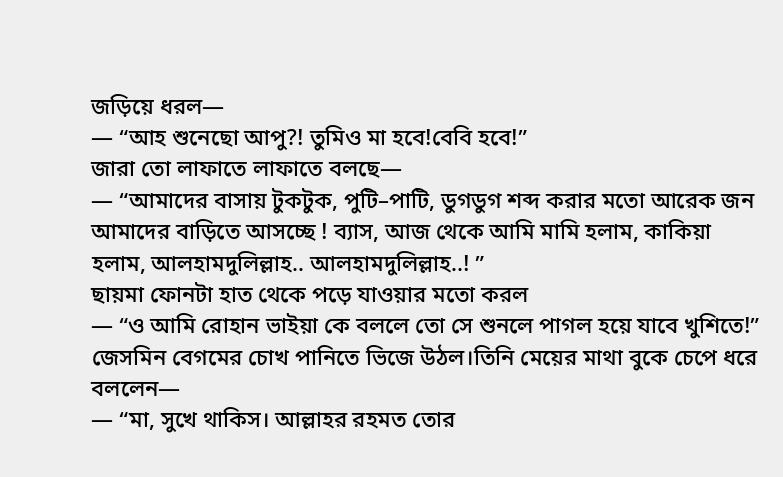জড়িয়ে ধরল—
— “আহ শুনেছো আপু?! তুমিও মা হবে!বেবি হবে!”
জারা তো লাফাতে লাফাতে বলছে—
— “আমাদের বাসায় টুকটুক, পুটি–পাটি, ডুগডুগ শব্দ করার মতো আরেক জন আমাদের বাড়িতে আসচ্ছে ! ব্যাস, আজ থেকে আমি মামি হলাম, কাকিয়া হলাম, আলহামদুলিল্লাহ.. আলহামদুলিল্লাহ..! ”
ছায়মা ফোনটা হাত থেকে পড়ে যাওয়ার মতো করল
— “ও আমি রোহান ভাইয়া কে বললে তো সে শুনলে পাগল হয়ে যাবে খুশিতে!”
জেসমিন বেগমের চোখ পানিতে ভিজে উঠল।তিনি মেয়ের মাথা বুকে চেপে ধরে বললেন—
— “মা, সুখে থাকিস। আল্লাহর রহমত তোর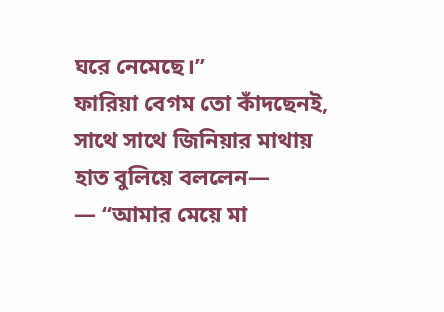ঘরে নেমেছে।”
ফারিয়া বেগম তো কাঁদছেনই, সাথে সাথে জিনিয়ার মাথায় হাত বুলিয়ে বললেন—
— “আমার মেয়ে মা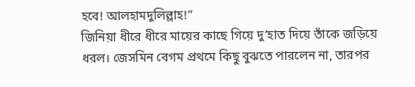হবে! আলহামদুলিল্লাহ!”
জিনিয়া ধীরে ধীরে মায়ের কাছে গিয়ে দু’হাত দিয়ে তাঁকে জড়িয়ে ধরল। জেসমিন বেগম প্রথমে কিছু বুঝতে পারলেন না, তারপর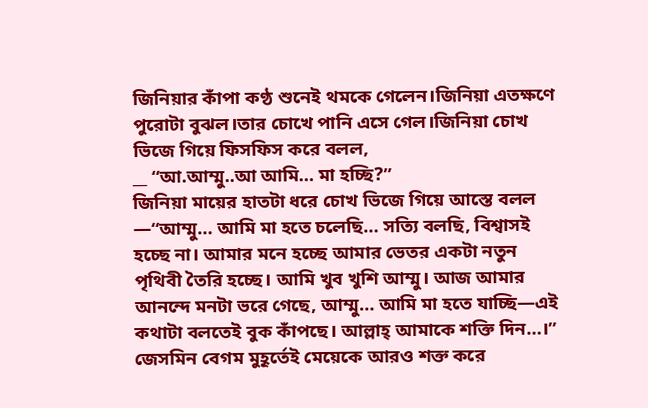জিনিয়ার কাঁপা কণ্ঠ শুনেই থমকে গেলেন।জিনিয়া এতক্ষণে পুরোটা বুঝল।তার চোখে পানি এসে গেল।জিনিয়া চোখ ভিজে গিয়ে ফিসফিস করে বলল,
__ “আ.আম্মু..আ আমি… মা হচ্ছি?”
জিনিয়া মায়ের হাতটা ধরে চোখ ভিজে গিয়ে আস্তে বলল
—“আম্মু… আমি মা হতে চলেছি… সত্যি বলছি, বিশ্বাসই হচ্ছে না। আমার মনে হচ্ছে আমার ভেতর একটা নতুন পৃথিবী তৈরি হচ্ছে। আমি খুব খুশি আম্মু। আজ আমার আনন্দে মনটা ভরে গেছে, আম্মু… আমি মা হতে যাচ্ছি—এই কথাটা বলতেই বুক কাঁপছে। আল্লাহ্ আমাকে শক্তি দিন…।”
জেসমিন বেগম মুহূর্তেই মেয়েকে আরও শক্ত করে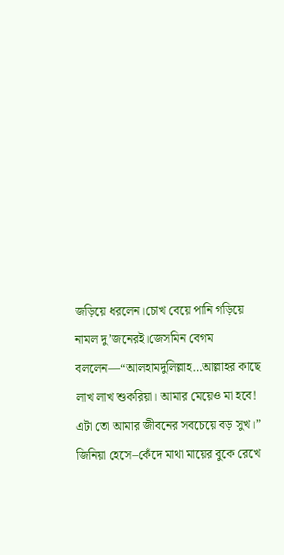জড়িয়ে ধরলেন।চোখ বেয়ে পানি গড়িয়ে নামল দু’জনেরই।জেসমিন বেগম বললেন—“আলহামদুলিল্লাহ…আল্লাহর কাছে লাখ লাখ শুকরিয়া। আমার মেয়েও মা হবে! এটা তো আমার জীবনের সবচেয়ে বড় সুখ।”
জিনিয়া হেসে–কেঁদে মাথা মায়ের বুকে রেখে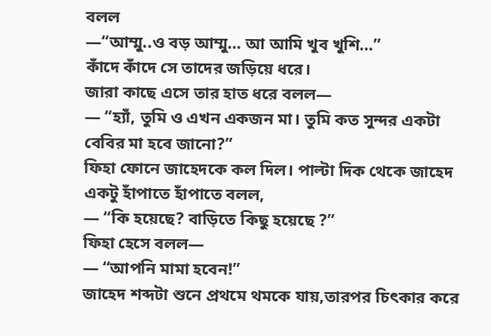বলল
—“আম্মু..ও বড় আম্মু… আ আমি খুব খুশি…”
কাঁদে কাঁদে সে তাদের জড়িয়ে ধরে।
জারা কাছে এসে তার হাত ধরে বলল—
— “হ্যাঁ, তুমি ও এখন একজন মা। তুমি কত সুন্দর একটা বেবির মা হবে জানো?”
ফিহা ফোনে জাহেদকে কল দিল। পাল্টা দিক থেকে জাহেদ একটু হাঁপাতে হাঁপাতে বলল,
— “কি হয়েছে? বাড়িতে কিছু হয়েছে ?”
ফিহা হেসে বলল—
— “আপনি মামা হবেন!”
জাহেদ শব্দটা শুনে প্রথমে থমকে যায়,তারপর চিৎকার করে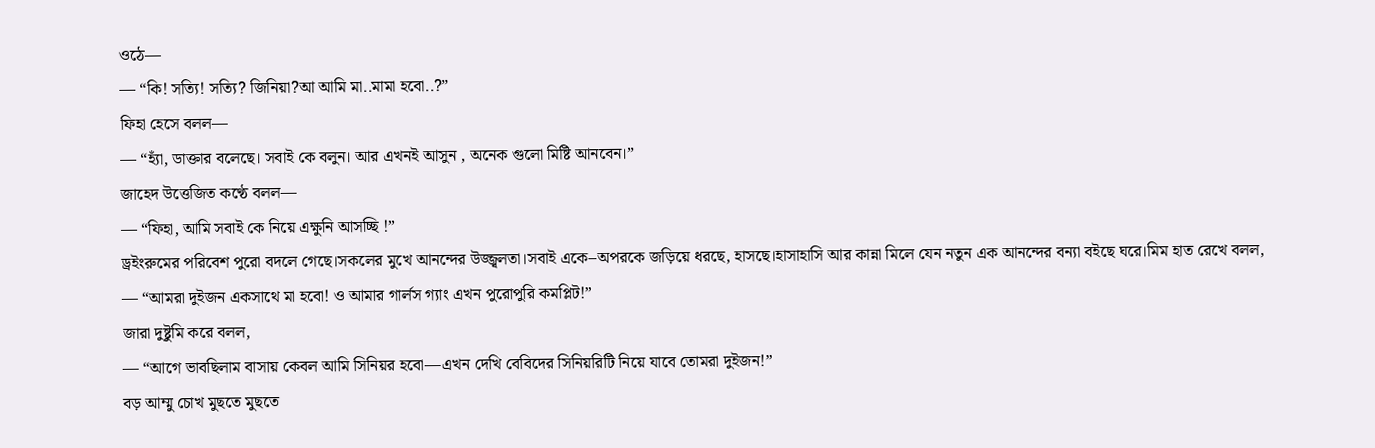ওঠে—
— “কি! সত্যি! সত্যি? জিনিয়া?আ আমি মা..মামা হবো..?”
ফিহা হেসে বলল—
— “হ্যাঁ, ডাক্তার বলেছে। সবাই কে বলুন। আর এখনই আসুন , অনেক গুলো মিষ্টি আনবেন।”
জাহেদ উত্তেজিত কণ্ঠে বলল—
— “ফিহা, আমি সবাই কে নিয়ে এক্ষুনি আসচ্ছি !”
ড্রইংরুমের পরিবেশ পুরো বদলে গেছে।সকলের মুখে আনন্দের উজ্জ্বলতা।সবাই একে–অপরকে জড়িয়ে ধরছে, হাসছে।হাসাহাসি আর কান্না মিলে যেন নতুন এক আনন্দের বন্যা বইছে ঘরে।মিম হাত রেখে বলল,
— “আমরা দুইজন একসাথে মা হবো! ও আমার গার্লস গ্যাং এখন পুরোপুরি কমপ্লিট!”
জারা দুষ্টুমি করে বলল,
— “আগে ভাবছিলাম বাসায় কেবল আমি সিনিয়র হবো—এখন দেখি বেবিদের সিনিয়রিটি নিয়ে যাবে তোমরা দুইজন!”
বড় আম্মু চোখ মুছতে মুছতে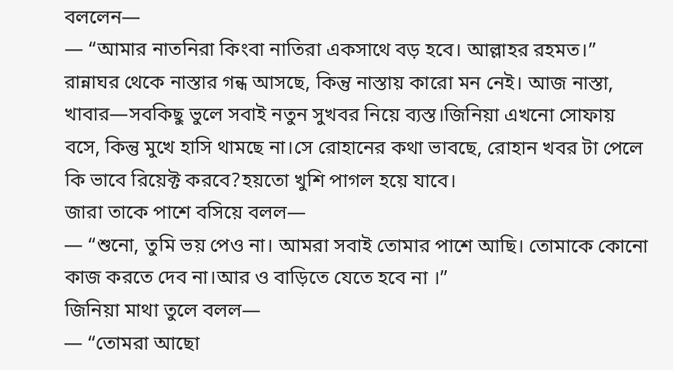বললেন—
— “আমার নাতনিরা কিংবা নাতিরা একসাথে বড় হবে। আল্লাহর রহমত।”
রান্নাঘর থেকে নাস্তার গন্ধ আসছে, কিন্তু নাস্তায় কারো মন নেই। আজ নাস্তা, খাবার—সবকিছু ভুলে সবাই নতুন সুখবর নিয়ে ব্যস্ত।জিনিয়া এখনো সোফায় বসে, কিন্তু মুখে হাসি থামছে না।সে রোহানের কথা ভাবছে, রোহান খবর টা পেলে কি ভাবে রিয়েক্ট করবে?হয়তো খুশি পাগল হয়ে যাবে।
জারা তাকে পাশে বসিয়ে বলল—
— “শুনো, তুমি ভয় পেও না। আমরা সবাই তোমার পাশে আছি। তোমাকে কোনো কাজ করতে দেব না।আর ও বাড়িতে যেতে হবে না ।”
জিনিয়া মাথা তুলে বলল—
— “তোমরা আছো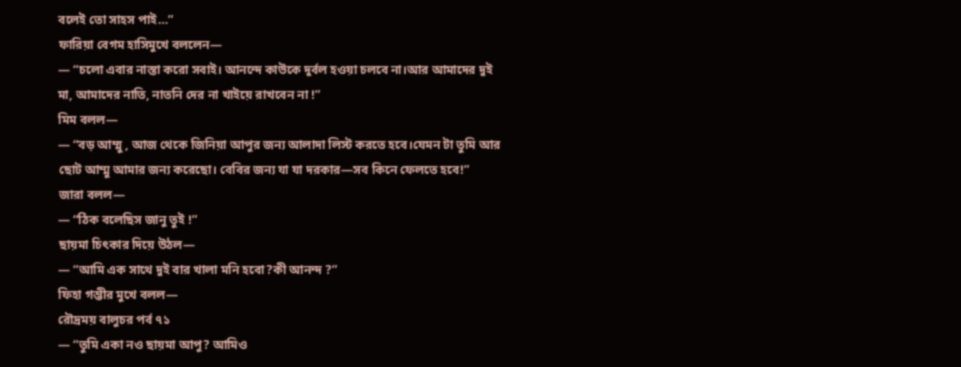বলেই তো সাহস পাই…”
ফারিয়া বেগম হাসিমুখে বললেন—
— “চলো এবার নাস্তা করো সবাই। আনন্দে কাউকে দুর্বল হওয়া চলবে না।আর আমাদের দুই মা, আমাদের নাতি, নাতনি দের না খাইয়ে রাখবেন না !”
মিম বলল—
— “বড় আম্মু , আজ থেকে জিনিয়া আপুর জন্য আলাদা লিস্ট করতে হবে।যেমন টা তুমি আর ছোট আম্মু আমার জন্য করেছো। বেবির জন্য যা যা দরকার—সব কিনে ফেলতে হবে!”
জারা বলল—
— “ঠিক বলেছিস জানু তুই !”
ছায়মা চিৎকার দিয়ে উঠল—
— “আমি এক সাথে দুই বার খালা মনি হবো?কী আনন্দ ?”
ফিহা গম্ভীর মুখে বলল—
রৌদ্রময় বালুচর পর্ব ৭১
— “তুমি একা নও ছায়মা আপু? আমিও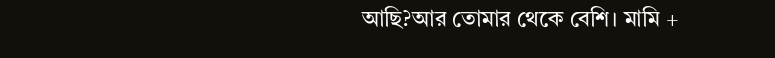আছি?আর তোমার থেকে বেশি। মামি +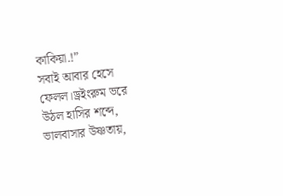কাকিয়া.!”
সবাই আবার হেসে ফেলল।ড্রইংরুম ভরে উঠল হাসির শব্দে, ভালবাসার উষ্ণতায়,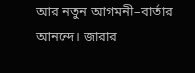আর নতুন আগমনী–বার্তার আনন্দে। জারার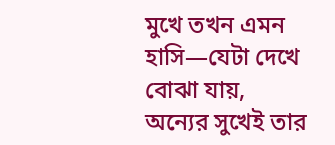মুখে তখন এমন হাসি—যেটা দেখে বোঝা যায়, অন্যের সুখেই তার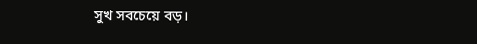সুখ সবচেয়ে বড়।